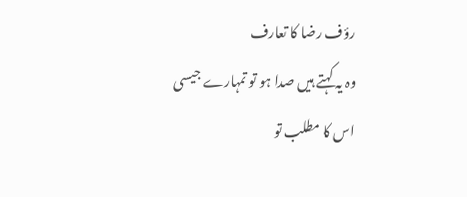رؤف رضا کا تعارف
وہ یہ کہتے ہیں صدا ہو تو تمہارے جیسی
اس کا مطلب تو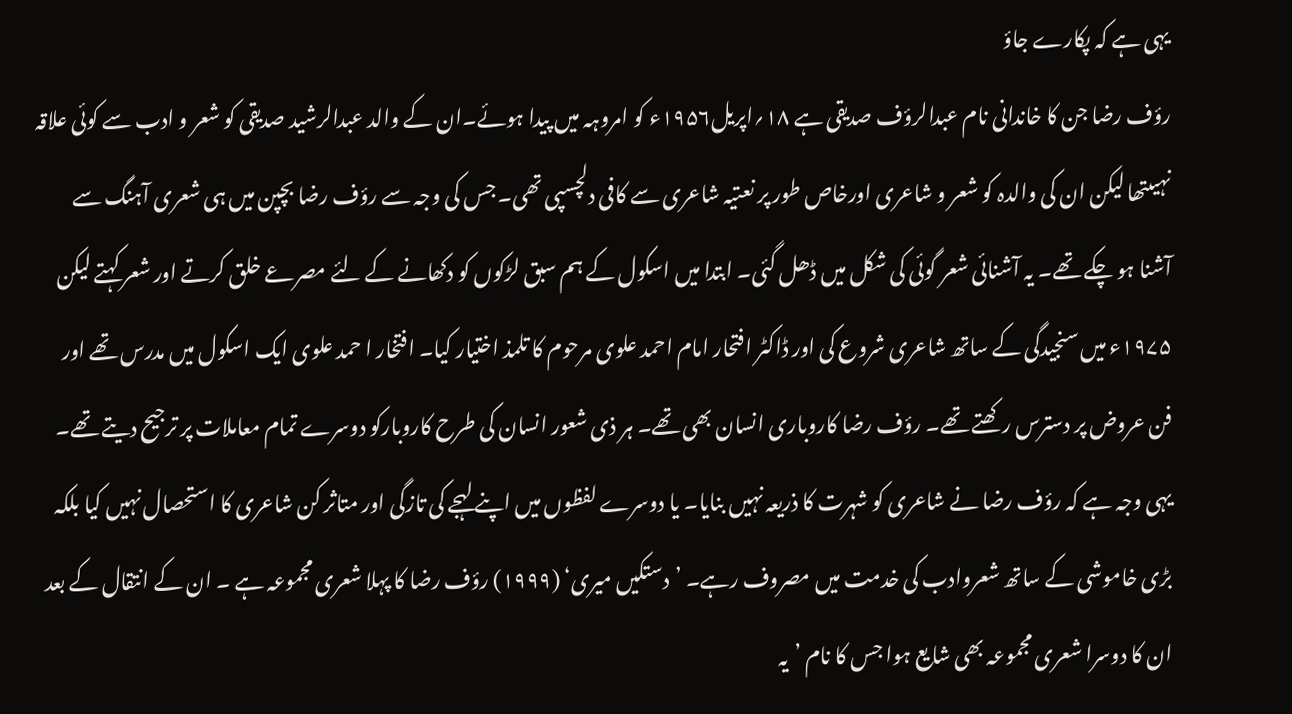یہی ہے کہ پکارے جاؤ
رؤف رضا جن کا خاندانی نام عبدالرؤف صدیقی ہے ۱۸؍اپریل۱۹۵۶ء کو امروہہ میں پیدا ہوئے۔ان کے والد عبدالرشید صدیقی کو شعر و ادب سے کوئی علاقہ نہیںتھا لیکن ان کی والدہ کو شعر و شاعری اورخاص طور پر نعتیہ شاعری سے کافی دلچسپی تھی۔ جس کی وجہ سے رؤف رضا بچپن میں ہی شعری آہنگ سے آشنا ہو چکے تھے۔ یہ آشنائی شعر گوئی کی شکل میں ڈھل گئی۔ ابتدا میں اسکول کے ہم سبق لڑکوں کو دکھانے کے لئے مصرعے خلق کرتے اور شعر کہتے لیکن ۱۹۷۵ء میں سنجیدگی کے ساتھ شاعری شروع کی اور ڈاکٹر افتحار امام احمد علوی مرحوم کا تلمذ اختیار کیا۔ افتخار ا حمد علوی ایک اسکول میں مدرس تھے اور فن عروض پر دسترس رکھتے تھے۔ رؤف رضا کاروباری انسان بھی تھے۔ ہر ذی شعور انسان کی طرح کاروبارکو دوسرے تمام معاملات پر ترجیح دیتے تھے۔ یہی وجہ ہے کہ رؤف رضا نے شاعری کو شہرت کا ذریعہ نہیں بنایا۔ یا دوسرے لفظوں میں اپنے لہجے کی تازگی اور متاثر کن شاعری کا استحصال نہیں کیا بلکہ بڑی خاموشی کے ساتھ شعروادب کی خدمت میں مصروف رہے۔ ’دستکیں میری‘ (۱۹۹۹) رؤف رضا کا پہلا شعری مجموعہ ہے ۔ ان کے انتقال کے بعد ان کا دوسرا شعری مجموعہ بھی شایع ہوا جس کا نام ’یہ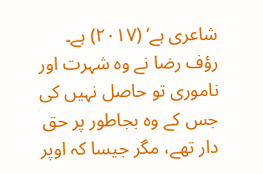شاعری ہے‘ (۲۰۱۷) ہے۔
رؤف رضا نے وہ شہرت اور ناموری تو حاصل نہیں کی جس کے وہ بجاطور پر حق دار تھے، مگر جیسا کہ اوپر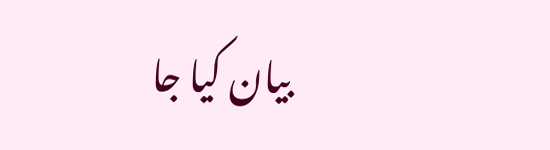بیان کیا جا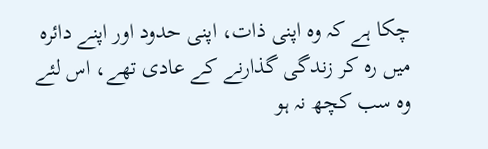چکا ہے کہ وہ اپنی ذات، اپنی حدود اور اپنے دائرہ میں رہ کر زندگی گذارنے کے عادی تھے، اس لئے وہ سب کچھ نہ ہو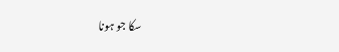سکا جو ہونا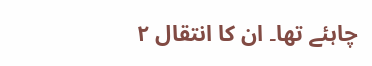چاہئے تھا۔ ان کا انتقال ۲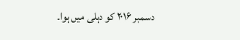دسمبر ۲۰۱۶ کو دہلی میں ہوا۔